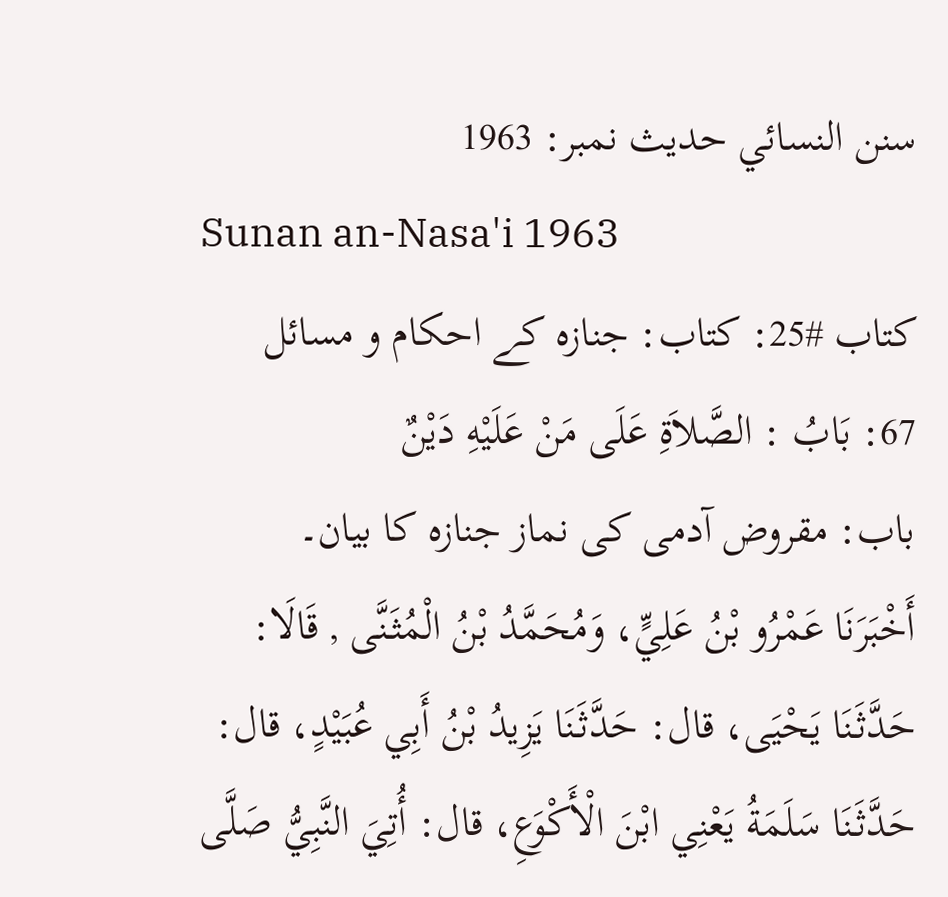سنن النسائي حدیث نمبر: 1963
Sunan an-Nasa'i 1963
کتاب #25: کتاب: جنازہ کے احکام و مسائل
67: بَابُ : الصَّلاَةِ عَلَى مَنْ عَلَيْهِ دَيْنٌ
باب: مقروض آدمی کی نماز جنازہ کا بیان۔
أَخْبَرَنَا عَمْرُو بْنُ عَلِيٍّ، وَمُحَمَّدُ بْنُ الْمُثَنَّى , قَالَا: حَدَّثَنَا يَحْيَى، قال: حَدَّثَنَا يَزِيدُ بْنُ أَبِي عُبَيْدٍ، قال: حَدَّثَنَا سَلَمَةُ يَعْنِي ابْنَ الْأَكْوَعِ، قال: أُتِيَ النَّبِيُّ صَلَّى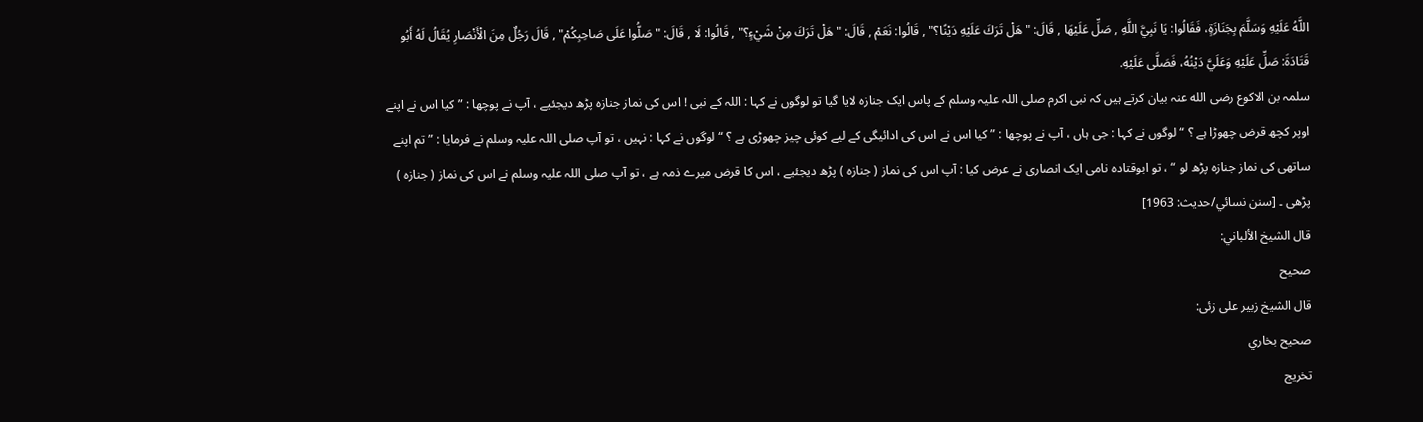اللَّهُ عَلَيْهِ وَسَلَّمَ بِجَنَازَةٍ، فَقَالُوا: يَا نَبِيَّ اللَّهِ , صَلِّ عَلَيْهَا , قَالَ: " هَلْ تَرَكَ عَلَيْهِ دَيْنًا؟" , قَالُوا: نَعَمْ , قَالَ: " هَلْ تَرَكَ مِنْ شَيْءٍ؟" , قَالُوا: لَا , قَالَ: " صَلُّوا عَلَى صَاحِبِكُمْ" , قَالَ رَجُلٌ مِنَ الْأَنْصَارِ يُقَالُ لَهُ أَبُو قَتَادَةَ: صَلِّ عَلَيْهِ وَعَلَيَّ دَيْنُهُ، فَصَلَّى عَلَيْهِ.
سلمہ بن الاکوع رضی الله عنہ بیان کرتے ہیں کہ نبی اکرم صلی اللہ علیہ وسلم کے پاس ایک جنازہ لایا گیا تو لوگوں نے کہا : اللہ کے نبی ! اس کی نماز جنازہ پڑھ دیجئیے ، آپ نے پوچھا : ” کیا اس نے اپنے اوپر کچھ قرض چھوڑا ہے ؟ “ لوگوں نے کہا : جی ہاں ، آپ نے پوچھا : ” کیا اس نے اس کی ادائیگی کے لیے کوئی چیز چھوڑی ہے ؟ “ لوگوں نے کہا : نہیں ، تو آپ صلی اللہ علیہ وسلم نے فرمایا : ” تم اپنے ساتھی کی نماز جنازہ پڑھ لو “ ، تو ابوقتادہ نامی ایک انصاری نے عرض کیا : آپ اس کی نماز ( جنازہ ) پڑھ دیجئیے ، اس کا قرض میرے ذمہ ہے ، تو آپ صلی اللہ علیہ وسلم نے اس کی نماز ( جنازہ ) پڑھی ۔ [سنن نسائي/حدیث: 1963]
قال الشيخ الألباني:
صحيح
قال الشيخ زبیر علی زئی:
صحيح بخاري
تخریج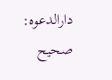دارالدعوہ:
صحیح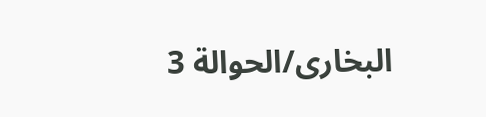البخاری/الحوالة 3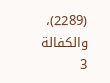(2289)، والکفالة 3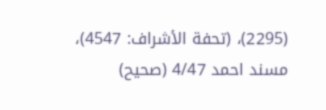(2295)، (تحفة الأشراف: 4547)، مسند احمد 4/47 (صحیح)